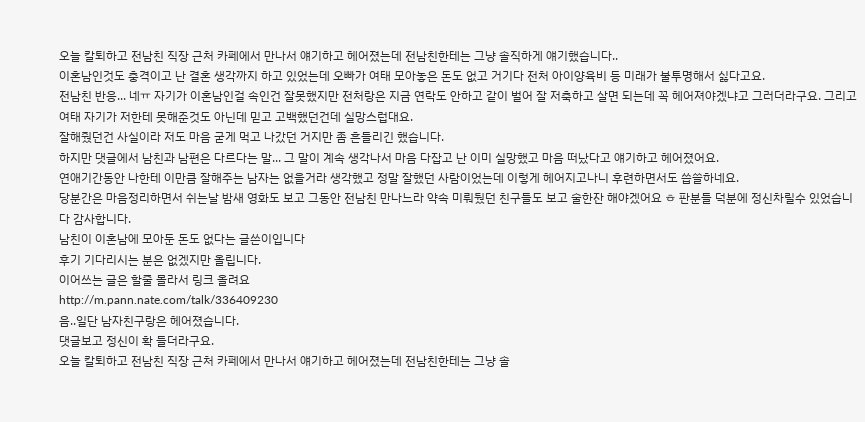오늘 칼퇴하고 전남친 직장 근처 카페에서 만나서 얘기하고 헤어졌는데 전남친한테는 그냥 솔직하게 얘기했습니다..
이혼남인것도 충격이고 난 결혼 생각까지 하고 있었는데 오빠가 여태 모아놓은 돈도 없고 거기다 전처 아이양육비 등 미래가 불투명해서 싫다고요.
전남친 반응... 네ㅠ 자기가 이혼남인걸 속인건 잘못했지만 전처랑은 지금 연락도 안하고 같이 벌어 잘 저축하고 살면 되는데 꼭 헤어져야겠냐고 그러더라구요. 그리고 여태 자기가 저한테 못해준것도 아닌데 믿고 고백했던건데 실망스럽대요.
잘해줬던건 사실이라 저도 마음 굳게 먹고 나갔던 거지만 좀 흔들리긴 했습니다.
하지만 댓글에서 남친과 남편은 다르다는 말... 그 말이 계속 생각나서 마음 다잡고 난 이미 실망했고 마음 떠났다고 얘기하고 헤어졌어요.
연애기간동안 나한테 이만큼 잘해주는 남자는 없을거라 생각했고 정말 잘했던 사람이었는데 이렇게 헤어지고나니 후련하면서도 씁쓸하네요.
당분간은 마음정리하면서 쉬는날 밤새 영화도 보고 그동안 전남친 만나느라 약속 미뤄뒀던 친구들도 보고 술한잔 해야겠어요 ㅎ 판분들 덕분에 정신차릴수 있었습니다 감사합니다.
남친이 이혼남에 모아둔 돈도 없다는 글쓴이입니다
후기 기다리시는 분은 없겠지만 올립니다.
이어쓰는 글은 할줄 몰라서 링크 올려요
http://m.pann.nate.com/talk/336409230
음..일단 남자친구랑은 헤어졌습니다.
댓글보고 정신이 확 들더라구요.
오늘 칼퇴하고 전남친 직장 근처 카페에서 만나서 얘기하고 헤어졌는데 전남친한테는 그냥 솔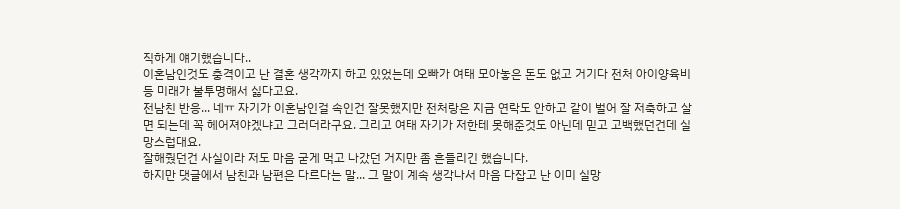직하게 얘기했습니다..
이혼남인것도 충격이고 난 결혼 생각까지 하고 있었는데 오빠가 여태 모아놓은 돈도 없고 거기다 전처 아이양육비 등 미래가 불투명해서 싫다고요.
전남친 반응... 네ㅠ 자기가 이혼남인걸 속인건 잘못했지만 전처랑은 지금 연락도 안하고 같이 벌어 잘 저축하고 살면 되는데 꼭 헤어져야겠냐고 그러더라구요. 그리고 여태 자기가 저한테 못해준것도 아닌데 믿고 고백했던건데 실망스럽대요.
잘해줬던건 사실이라 저도 마음 굳게 먹고 나갔던 거지만 좀 흔들리긴 했습니다.
하지만 댓글에서 남친과 남편은 다르다는 말... 그 말이 계속 생각나서 마음 다잡고 난 이미 실망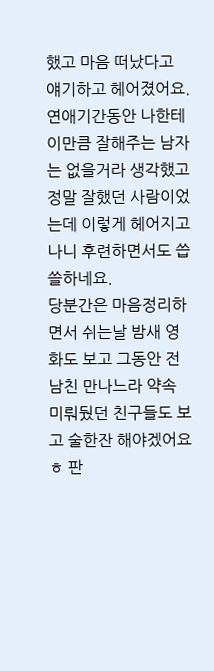했고 마음 떠났다고 얘기하고 헤어졌어요.
연애기간동안 나한테 이만큼 잘해주는 남자는 없을거라 생각했고 정말 잘했던 사람이었는데 이렇게 헤어지고나니 후련하면서도 씁쓸하네요.
당분간은 마음정리하면서 쉬는날 밤새 영화도 보고 그동안 전남친 만나느라 약속 미뤄뒀던 친구들도 보고 술한잔 해야겠어요 ㅎ 판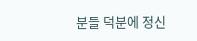분들 덕분에 정신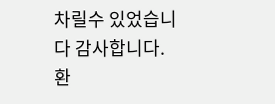차릴수 있었습니다 감사합니다.
환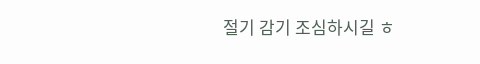절기 감기 조심하시길 ㅎ